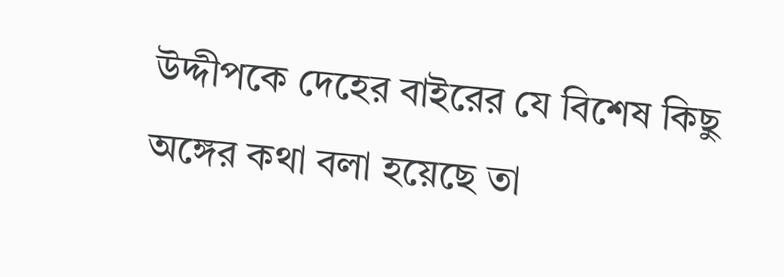উদ্দীপকে দেহের বাইরের যে বিশেষ কিছু অঙ্গের কথা বলা হয়েছে তা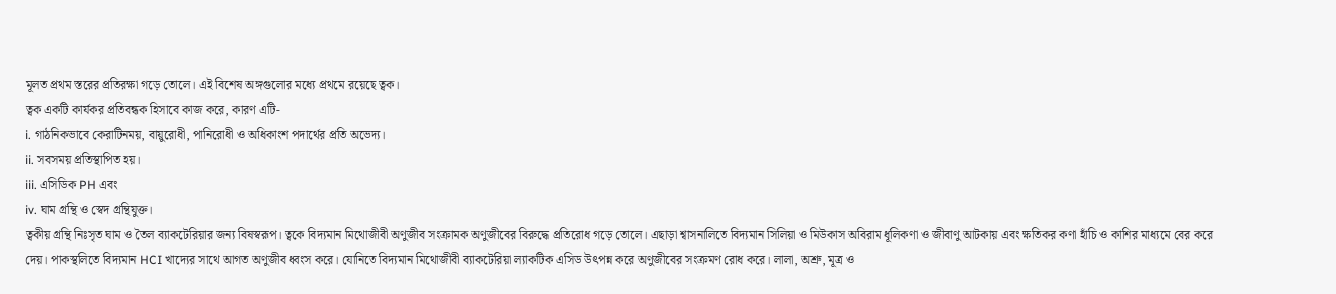মূলত প্রথম স্তরের প্রতিরক্ষা গড়ে তোলে। এই বিশেষ অঙ্গগুলোর মধ্যে প্রথমে রয়েছে ত্বক।
ত্বক একটি কার্যকর প্রতিবন্ধক হিসাবে কাজ করে, কারণ এটি-
i. গাঠনিকভাবে কেরাটিনময়, বায়ুরোধী, পানিরোধী ও অধিকাংশ পদার্থের প্রতি অভেদ্য।
ii. সবসময় প্রতিস্থাপিত হয়।
iii. এসিডিক PH এবং
iv. ঘাম গ্রন্থি ও স্বেদ গ্রন্থিযুক্ত।
ত্বকীয় গ্রন্থি নিঃসৃত ঘাম ও তৈল ব্যাকটেরিয়ার জন্য বিষস্বরূপ। ত্বকে বিদ্যমান মিথোজীবী অণুজীব সংক্রামক অণুজীবের বিরুদ্ধে প্রতিরোধ গড়ে তোলে। এছাড়া শ্বাসনালিতে বিদ্যমান সিলিয়া ও মিউকাস অবিরাম ধূলিকণা ও জীবাণু আটকায় এবং ক্ষতিকর কণা হাঁচি ও কাশির মাধ্যমে বের করে দেয়। পাকস্থলিতে বিদ্যমান HCI খাদ্যের সাথে আগত অণুজীব ধ্বংস করে। যোনিতে বিদ্যমান মিথোজীবী ব্যাকটেরিয়া ল্যাকটিক এসিড উৎপন্ন করে অণুজীবের সংক্রমণ রোধ করে। লালা, অশ্রু, মূত্র ও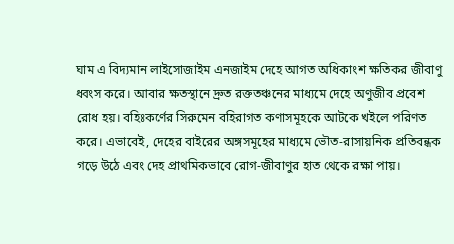ঘাম এ বিদ্যমান লাইসোজাইম এনজাইম দেহে আগত অধিকাংশ ক্ষতিকর জীবাণু ধ্বংস করে। আবার ক্ষতস্থানে দ্রুত রক্ততঞ্চনের মাধ্যমে দেহে অণুজীব প্রবেশ রোধ হয়। বহিঃকর্ণের সিরুমেন বহিরাগত কণাসমূহকে আটকে খইলে পরিণত করে। এভাবেই, দেহের বাইরের অঙ্গসমূহের মাধ্যমে ভৌত-রাসায়নিক প্রতিবন্ধক গড়ে উঠে এবং দেহ প্রাথমিকভাবে রোগ-জীবাণুর হাত থেকে রক্ষা পায়।